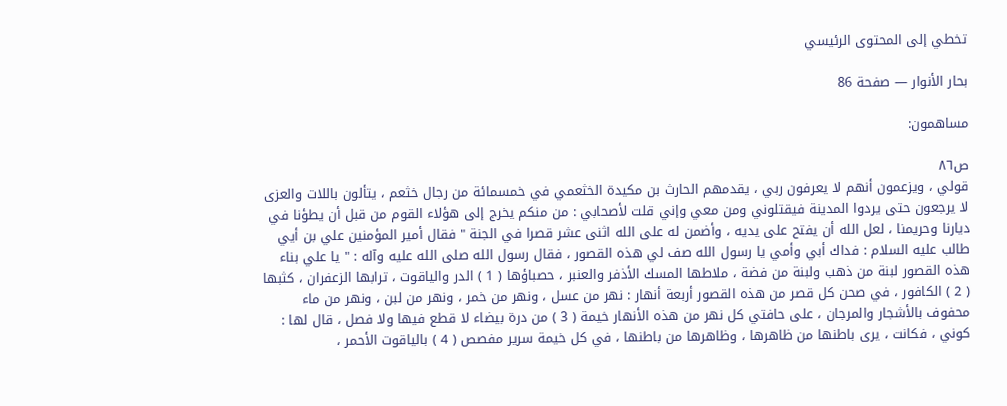تخطي إلى المحتوى الرئيسي

بحار الأنوار — صفحة 86

مساهمون:

ص٨٦
قولي ، ويزعمون أنهم لا يعرفون ربي ، يقدمهم الحارث بن مكيدة الخثعمي في خمسمائة من رجال خثعم ، يتألون باللات والعزى لا يرجعون حتى يردوا المدينة فيقتلوني ومن معي وإني قلت لأصحابي : من منكم يخرج إلى هؤلاء القوم من قبل أن يطؤنا في ديارنا وحريمنا ، لعل الله أن يفتح على يديه ، وأضمن له على الله اثنى عشر قصرا في الجنة " فقال أمير المؤمنين علي بن أيي طالب عليه السلام : فداك أبي وأمي يا رسول الله صف لي هذه القصور ، فقال رسول الله صلى الله عليه وآله : " يا علي بناء هذه القصور لبنة من ذهب ولبنة من فضة ، ملاطها المسك الأذفر والعنبر ، حصباؤها ( 1 ) الدر والياقوت ، ترابها الزعفران ، كثبها ( 2 ) الكافور ، في صحن كل قصر من هذه القصور أربعة أنهار : نهر من عسل ، ونهر من خمر ، ونهر من لبن ، ونهر من ماء محفوف بالأشجار والمرجان ، على حافتي كل نهر من هذه الأنهار خيمة ( 3 ) من درة بيضاء لا قطع فيها ولا فصل ، قال لها : كوني ، فكانت ، يرى باطنها من ظاهرها ، وظاهرها من باطنها ، في كل خيمة سرير مفصص ( 4 ) بالياقوت الأحمر ،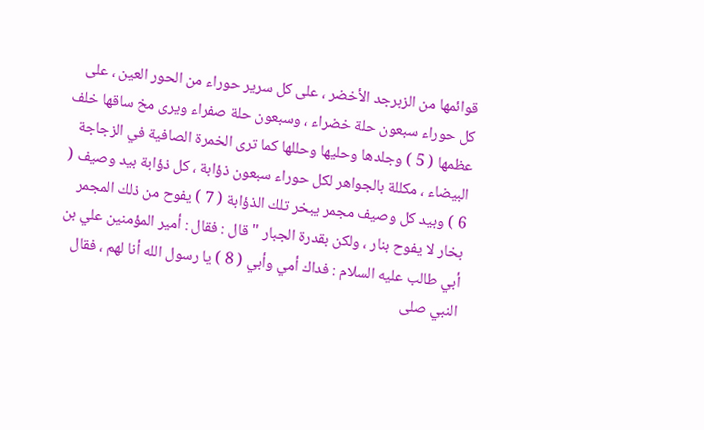قوائمها من الزبرجد الأخضر ، على كل سرير حوراء من الحور العين ، على كل حوراء سبعون حلة خضراء ، وسبعون حلة صفراء ويرى مخ ساقها خلف عظمها ( 5 ) وجلدها وحليها وحللها كما ترى الخمرة الصافية في الزجاجة البيضاء ، مكللة بالجواهر لكل حوراء سبعون ذؤابة ، كل ذؤابة بيد وصيف ( 6 ) وبيد كل وصيف مجمر يبخر تلك الذؤابة ( 7 ) يفوح من ذلك المجمر بخار لا يفوح بنار ، ولكن بقدرة الجبار " قال : فقال : أمير المؤمنين علي بن أبي طالب عليه السلام : فداك أمي وأبي ( 8 ) يا رسول الله أنا لهم ، فقال النبي صلى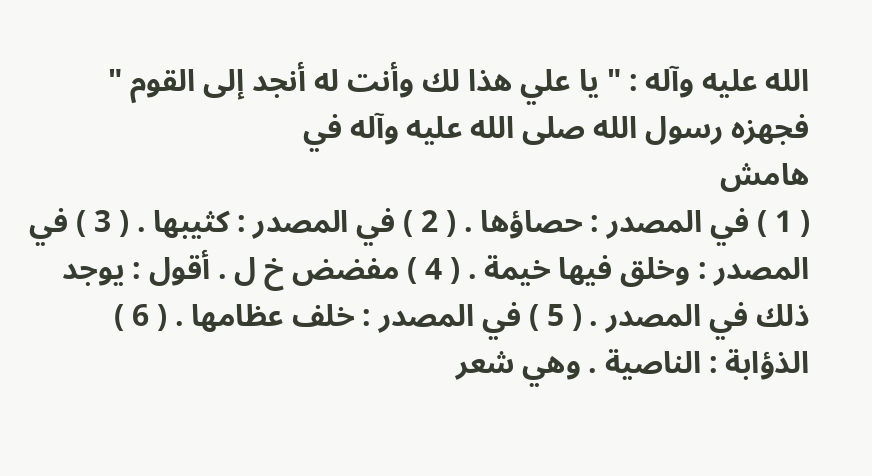الله عليه وآله : " يا علي هذا لك وأنت له أنجد إلى القوم " فجهزه رسول الله صلى الله عليه وآله في
هامش
( 1 ) في المصدر : حصاؤها . ( 2 ) في المصدر : كثيبها . ( 3 ) في المصدر : وخلق فيها خيمة . ( 4 ) مفضض خ ل . أقول : يوجد ذلك في المصدر . ( 5 ) في المصدر : خلف عظامها . ( 6 ) الذؤابة : الناصية . وهي شعر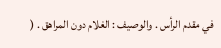في مقدم الرأس . والوصيف : الغلام دون المراهق . (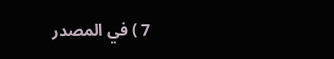7 ) في المصدر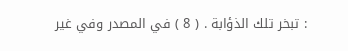: تبخر تلك الذؤابة . ( 8 ) في المصدر وفي غير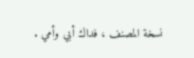نسخة المصنف ، فداك أبي وأمي .